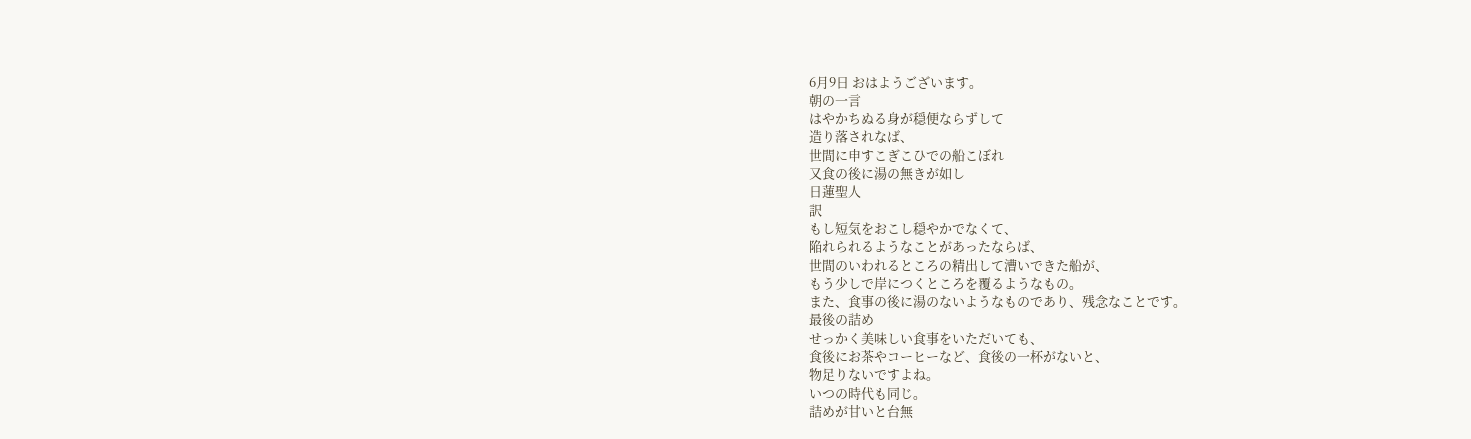6月9日 おはようございます。
朝の一言
はやかちぬる身が穏便ならずして
造り落されなば、
世間に申すこぎこひでの船こぼれ
又食の後に湯の無きが如し
日蓮聖人
訳
もし短気をおこし穏やかでなくて、
陥れられるようなことがあったならば、
世間のいわれるところの精出して漕いできた船が、
もう少しで岸につくところを覆るようなもの。
また、食事の後に湯のないようなものであり、残念なことです。
最後の詰め
せっかく美味しい食事をいただいても、
食後にお茶やコーヒーなど、食後の一杯がないと、
物足りないですよね。
いつの時代も同じ。
詰めが甘いと台無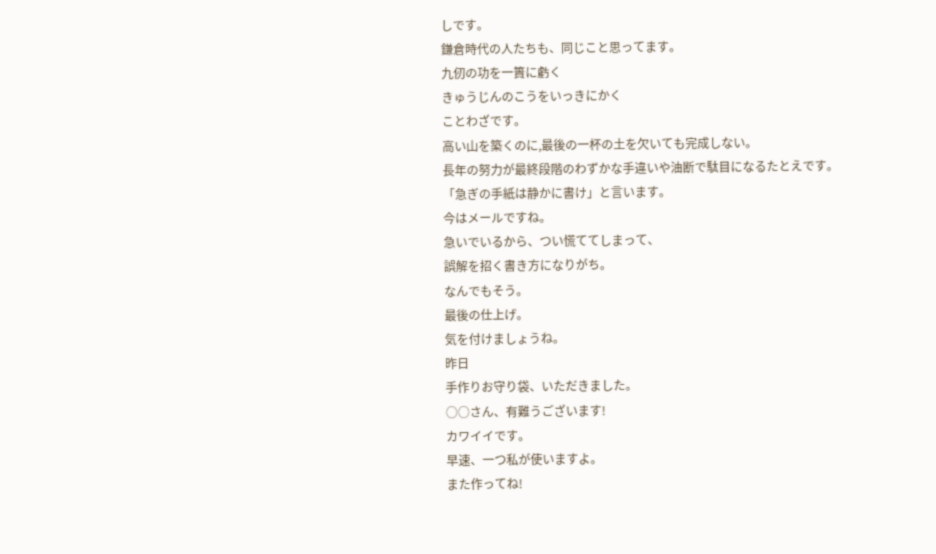しです。
鎌倉時代の人たちも、同じこと思ってます。
九仞の功を一簣に虧く
きゅうじんのこうをいっきにかく
ことわざです。
高い山を築くのに,最後の一杯の土を欠いても完成しない。
長年の努力が最終段階のわずかな手違いや油断で駄目になるたとえです。
「急ぎの手紙は静かに書け」と言います。
今はメールですね。
急いでいるから、つい慌ててしまって、
誤解を招く書き方になりがち。
なんでもそう。
最後の仕上げ。
気を付けましょうね。
昨日
手作りお守り袋、いただきました。
○○さん、有難うございます!
カワイイです。
早速、一つ私が使いますよ。
また作ってね!